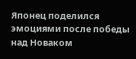Японец поделился эмоциями после победы над Новаком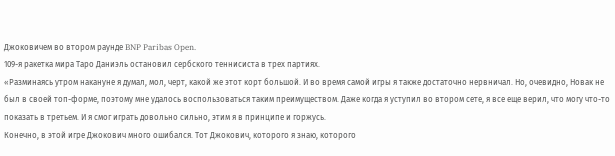Джоковичем во втором раунде BNP Paribas Open.
109-я ракетка мира Таро Даниэль остановил сербского теннисиста в трех партиях.
«Разминаясь утром накануне я думал, мол, черт, какой же этот корт большой. И во время самой игры я также достаточно нервничал. Но, очевидно, Новак не был в своей топ-форме, поэтому мне удалось воспользоваться таким преимуществом. Даже когда я уступил во втором сете, я все еще верил, что могу что-то показать в третьем. И я смог играть довольно сильно, этим я в принципе и горжусь.
Конечно, в этой игре Джокович много ошибался. Тот Джокович, которого я знаю, которого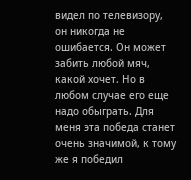видел по телевизору, он никогда не ошибается. Он может забить любой мяч, какой хочет. Но в любом случае его еще надо обыграть. Для меня эта победа станет очень значимой, к тому же я победил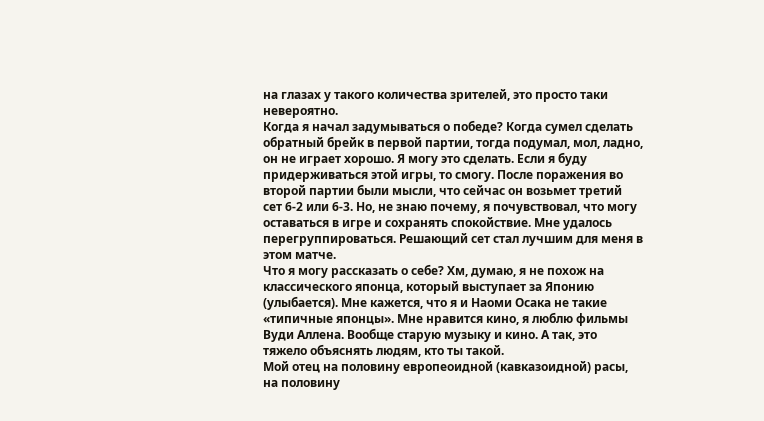на глазах у такого количества зрителей, это просто таки невероятно.
Когда я начал задумываться о победе? Когда сумел сделать обратный брейк в первой партии, тогда подумал, мол, ладно, он не играет хорошо. Я могу это сделать. Если я буду придерживаться этой игры, то смогу. После поражения во второй партии были мысли, что сейчас он возьмет третий сет 6-2 или 6-3. Но, не знаю почему, я почувствовал, что могу оставаться в игре и сохранять спокойствие. Мне удалось перегруппироваться. Решающий сет стал лучшим для меня в этом матче.
Что я могу рассказать о себе? Хм, думаю, я не похож на классического японца, который выступает за Японию (улыбается). Мне кажется, что я и Наоми Осака не такие «типичные японцы». Мне нравится кино, я люблю фильмы Вуди Аллена. Вообще старую музыку и кино. А так, это тяжело объяснять людям, кто ты такой.
Мой отец на половину европеоидной (кавказоидной) расы, на половину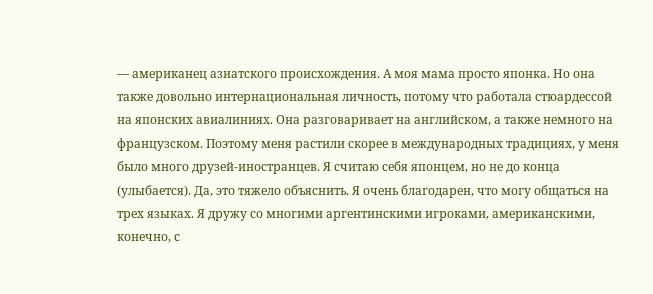— американец азиатского происхождения. А моя мама просто японка. Но она также довольно интернациональная личность, потому что работала стюардессой на японских авиалиниях. Она разговаривает на английском, а также немного на французском. Поэтому меня растили скорее в международных традициях, у меня было много друзей-иностранцев. Я считаю себя японцем, но не до конца (улыбается). Да, это тяжело объяснить. Я очень благодарен, что могу общаться на трех языках. Я дружу со многими аргентинскими игроками, американскими, конечно, с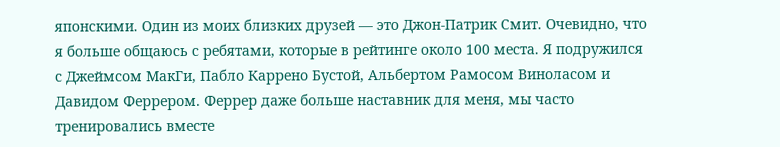японскими. Один из моих близких друзей — это Джон-Патрик Смит. Очевидно, что я больше общаюсь с ребятами, которые в рейтинге около 100 места. Я подружился с Джеймсом МакГи, Пабло Каррено Бустой, Альбертом Рамосом Виноласом и Давидом Феррером. Феррер даже больше наставник для меня, мы часто тренировались вместе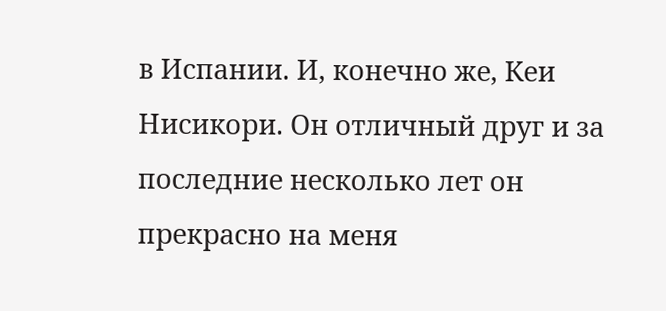в Испании. И, конечно же, Кеи Нисикори. Он отличный друг и за последние несколько лет он прекрасно на меня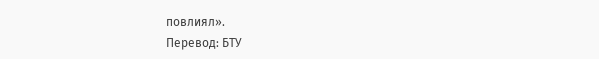повлиял».
Перевод: БТУ